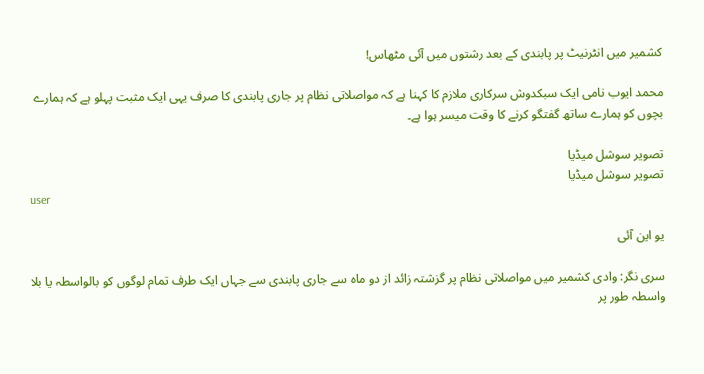کشمیر میں انٹرنیٹ پر پابندی کے بعد رشتوں میں آئی مٹھاس!

محمد ایوب نامی ایک سبکدوش سرکاری ملازم کا کہنا ہے کہ مواصلاتی نظام پر جاری پابندی کا صرف یہی ایک مثبت پہلو ہے کہ ہمارے بچوں کو ہمارے ساتھ گفتگو کرنے کا وقت میسر ہوا ہے۔

تصویر سوشل میڈیا
تصویر سوشل میڈیا
user

یو این آئی

سری نگر: وادی کشمیر میں مواصلاتی نظام پر گزشتہ زائد از دو ماہ سے جاری پابندی سے جہاں ایک طرف تمام لوگوں کو بالواسطہ یا بلا واسطہ طور پر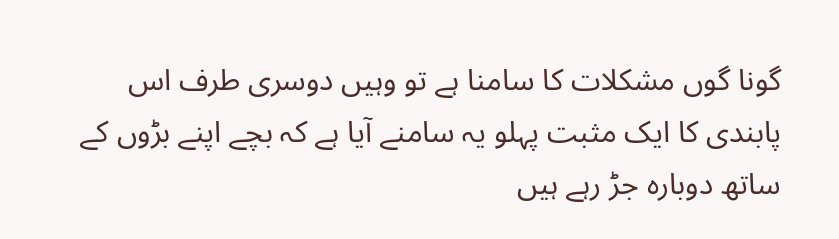گونا گوں مشکلات کا سامنا ہے تو وہیں دوسری طرف اس پابندی کا ایک مثبت پہلو یہ سامنے آیا ہے کہ بچے اپنے بڑوں کے ساتھ دوبارہ جڑ رہے ہیں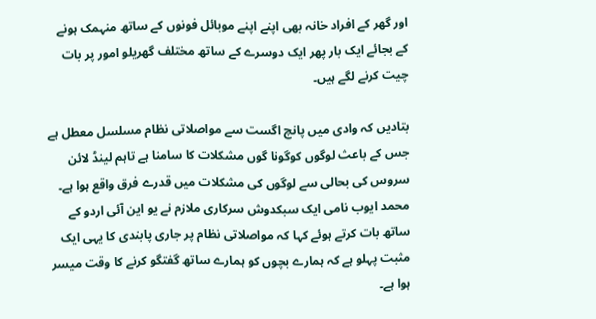اور گھر کے افراد خانہ بھی اپنے اپنے موبائل فونوں کے ساتھ منہمک ہونے کے بجائے ایک بار پھر ایک دوسرے کے ساتھ مختلف گھریلو امور پر بات چیت کرنے لگے ہیں۔

بتادیں کہ وادی میں پانچ اگست سے مواصلاتی نظام مسلسل معطل ہے جس کے باعث لوگوں کوگونا گوں مشکلات کا سامنا ہے تاہم لینڈ لائن سروس کی بحالی سے لوگوں کی مشکلات میں قدرے فرق واقع ہوا ہے۔ محمد ایوب نامی ایک سبکدوش سرکاری ملازم نے یو این آئی اردو کے ساتھ بات کرتے ہوئے کہا کہ مواصلاتی نظام پر جاری پابندی کا یہی ایک مثبت پہلو ہے کہ ہمارے بچوں کو ہمارے ساتھ گفتگو کرنے کا وقت میسر ہوا ہے۔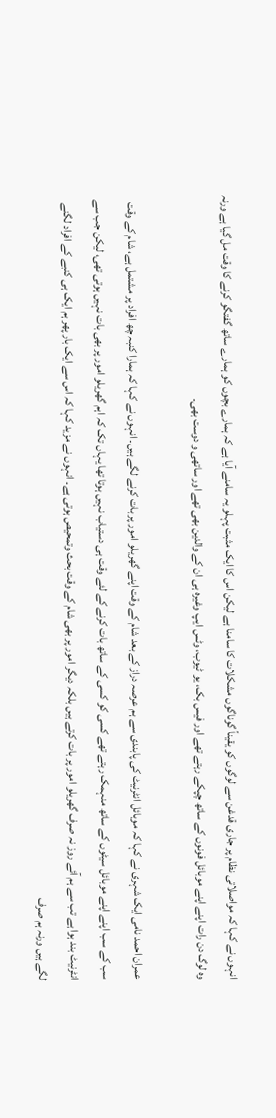انہوں نے کہا کہ مواصلاتی نظام پر جاری قدغن سے لوگوں کو یقیناً گوناگوں مشکلات کا سامنا ہے لیکن اس کا ایک مثبت پہلو یہ سامنے آیا ہے کہ ہمارے بچوں کو ہمارے ساتھ گفتگو کرنے کا وقت مل گیا ہے ورنہ وہ لوگ دن رات اپنے اپنے موبائل فونوں کے ساتھ چپکے رہتے تھے اور فیس بک، یو ٹیوب، وٹس ایپ وغیرہ ہی ان کے والدین بھی تھے اور ساتھی و دوست بھی۔

عمران احمد نامی ایک شہری نے کہا کہ موبائل انٹرنیٹ کی پابندی سے ہم عرصہ دراز کے بعد شام کے وقت اپنے گھریلو امور پر بات کرنے لگے ہیں۔ انہوں نے کہا کہ ہمارا کنبہ چھ افراد پر مشتمل ہے، شام کے وقت سب کے سب اپنے اپنے موبائل سیٹوں کے ساتھ منہمک رہتے تھے کسی کو کسی کے ساتھ بات کرنے کے لئے وقت ہی دستیاب نہیں ہوتا تھا یہاں تک کہ اہم گھریلو امور پر بھی بات نہیں ہوتی تھی، لیکن جب سے انٹرنیٹ بند ہوا ہے تب سے ہم آئے روز نہ صرف گھریلو امور پر بات کرتے ہیں بلکہ دیگر امور پر بھی شام کے وقت بحث وتمحیص ہوتی ہے۔ انہوں نے مزید کہا کہ اس سے ایک بار پھر ہم ایک ہی کنبے کے افراد لگنے لگے ہیں ورنہ ہم صرف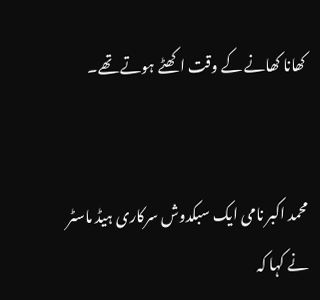کھانا کھانے کے وقت اکھٹے ہوتے تھے۔


محمد اکبر نامی ایک سبکدوش سرکاری ہیڈ ماسٹر نے کہا کہ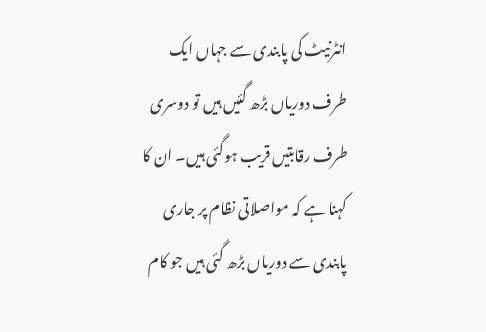انٹرنیٹ کی پابندی سے جہاں ایک طرف دوریاں بڑھ گئیں ہیں تو دوسری طرف رقابتیں قریب ہوگئی ہیں۔ ان کا کہنا ہے کہ مواصلاتی نظام پر جاری پابندی سے دوریاں بڑھ گئی ہیں جو کام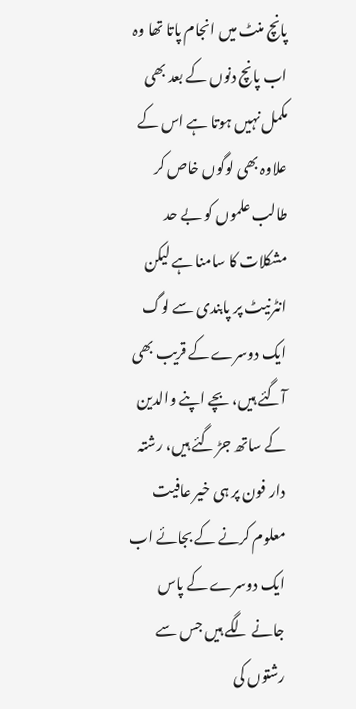پانچ منٹ میں انجام پاتا تھا وہ اب پانچ دنوں کے بعد بھی مکمل نہیں ہوتا ہے اس کے علاوہ بھی لوگوں خاص کر طالب علموں کو بے حد مشکلات کا سامنا ہے لیکن انٹرنیٹ پر پابندی سے لوگ ایک دوسرے کے قریب بھی آگئے ہیں، بچے اپنے والدین کے ساتھ جڑ گئے ہیں، رشتہ دار فون پر ہی خیر عافیت معلوم کرنے کے بجائے اب ایک دوسرے کے پاس جانے لگے ہیں جس سے رشتوں کی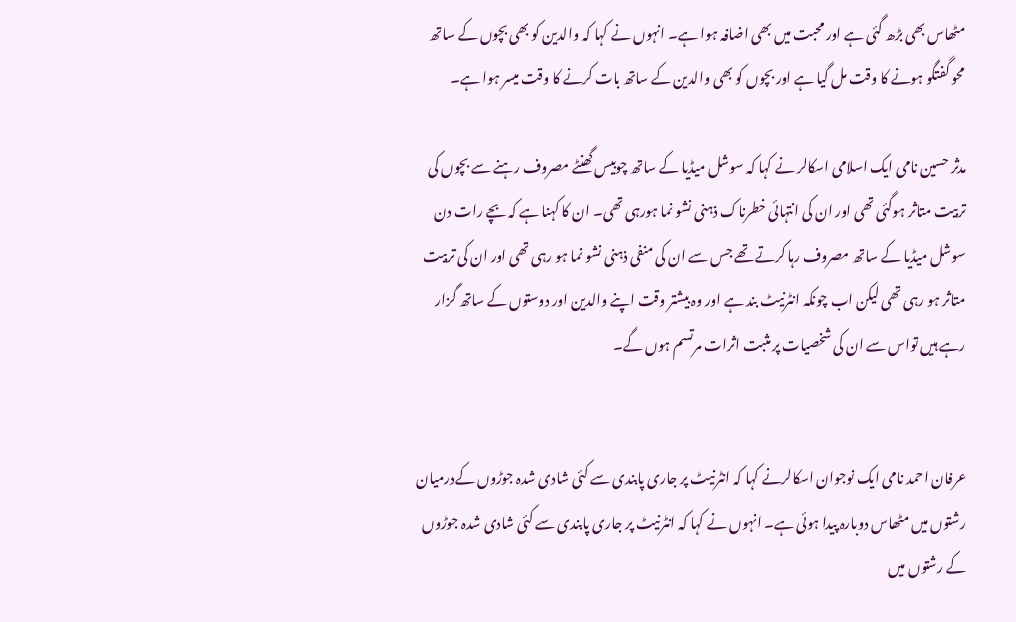مٹھاس بھی بڑھ گئی ہے اور محبت میں بھی اضافہ ہوا ہے۔ انہوں نے کہا کہ والدین کو بھی بچوں کے ساتھ محو گفتگو ہونے کا وقت مل گیا ہے اور بچوں کو بھی والدین کے ساتھ بات کرنے کا وقت میسر ہوا ہے۔

مدثر حسین نامی ایک اسلامی اسکالر نے کہا کہ سوشل میڈیا کے ساتھ چوبیس گھنٹے مصروف رہنے سے بچوں کی تربیت متاثر ہوگئی تھی اور ان کی انتہائی خطرناک ذہنی نشو نما ہورہی تھی۔ ان کا کہنا ہے کہ بچے رات دن سوشل میڈیا کے ساتھ مصروف رہا کرتے تھے جس سے ان کی منفی ذہنی نشو نما ہو رہی تھی اور ان کی تربیت متاثر ہو رہی تھی لیکن اب چونکہ انٹرنیٹ بند ہے اور وہ بیشتر وقت اپنے والدین اور دوستوں کے ساتھ گزار رہے ہیں تواس سے ان کی شخصیات پر مثبت اثرات مرتسم ہوں گے۔


عرفان احمد نامی ایک نوجوان اسکالرنے کہا کہ انٹرنیٹ پر جاری پابندی سے کئی شادی شدہ جوڑوں کےدرمیان رشتوں میں مٹھاس دوبارہ پیدا ہوئی ہے۔ انہوں نے کہا کہ انٹرنیٹ پر جاری پابندی سے کئی شادی شدہ جوڑوں کے رشتوں میں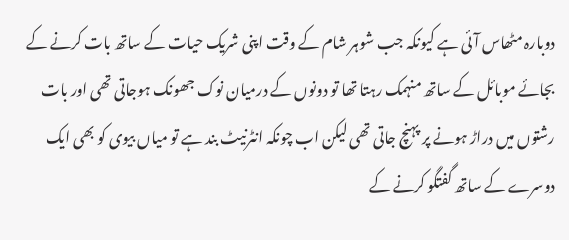دوبارہ مٹھاس آئی ہے کیونکہ جب شوہر شام کے وقت اپنی شریک حیات کے ساتھ بات کرنے کے بجائے موبائل کے ساتھ منہمک رہتا تھا تو دونوں کے درمیان نوک جھونک ہوجاتی تھی اور بات رشتوں میں دراڑ ہونے پر پہنچ جاتی تھی لیکن اب چونکہ انٹرنیٹ بند ہے تو میاں بیوی کو بھی ایک دوسرے کے ساتھ گفتگو کرنے کے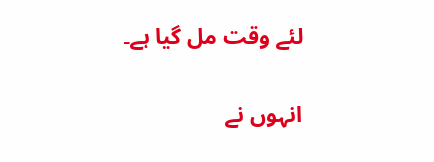لئے وقت مل گیا ہے۔

انہوں نے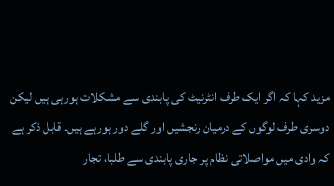مزید کہا کہ اگر ایک طرف انٹرنیٹ کی پابندی سے مشکلات ہورہی ہیں لیکن دوسری طرف لوگوں کے درمیان رنجشیں اور گلے دور ہورہے ہیں۔ قابل ذکر ہے کہ وادی میں مواصلاتی نظام پر جاری پابندی سے طلبا، تجار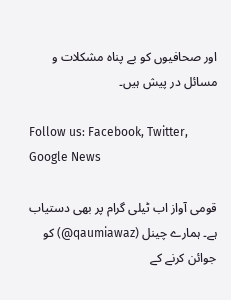اور صحافیوں کو بے پناہ مشکلات و مسائل در پیش ہیں۔

Follow us: Facebook, Twitter, Google News

قومی آواز اب ٹیلی گرام پر بھی دستیاب ہے۔ ہمارے چینل (qaumiawaz@) کو جوائن کرنے کے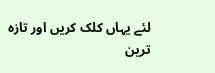لئے یہاں کلک کریں اور تازہ ترین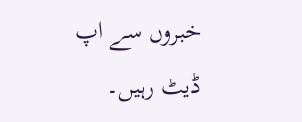خبروں سے اپ ڈیٹ رہیں۔